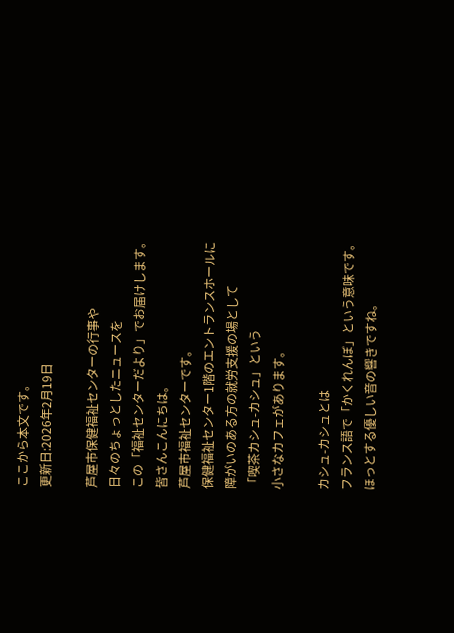ここから本文です。
更新日:2026年2月19日

芦屋市保健福祉センターの行事や
日々のちょっとしたニュースを
この「福祉センターだより」でお届けします。
皆さんこんにちは。
芦屋市福祉センターです。
保健福祉センター1階のエントランスホールに
障がいのある方の就労支援の場として
「喫茶カシュ-カシュ」という
小さなカフェがあります。

カシュ-カシュとは
フランス語で「かくれんぼ」という意味です。
ほっとする優しい音の響きですね。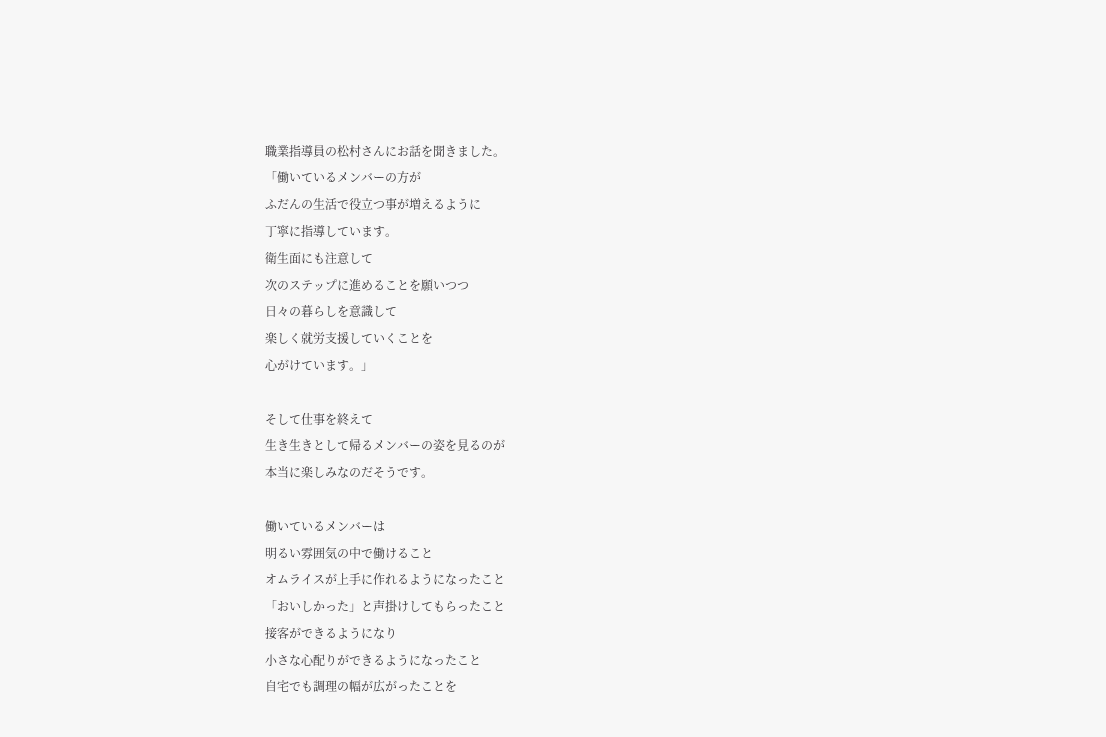職業指導員の松村さんにお話を聞きました。
「働いているメンバーの方が
ふだんの生活で役立つ事が増えるように
丁寧に指導しています。
衛生面にも注意して
次のステップに進めることを願いつつ
日々の暮らしを意識して
楽しく就労支援していくことを
心がけています。」

そして仕事を終えて
生き生きとして帰るメンバーの姿を見るのが
本当に楽しみなのだそうです。

働いているメンバーは
明るい雰囲気の中で働けること
オムライスが上手に作れるようになったこと
「おいしかった」と声掛けしてもらったこと
接客ができるようになり
小さな心配りができるようになったこと
自宅でも調理の幅が広がったことを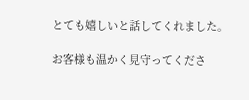とても嬉しいと話してくれました。

お客様も温かく見守ってくださ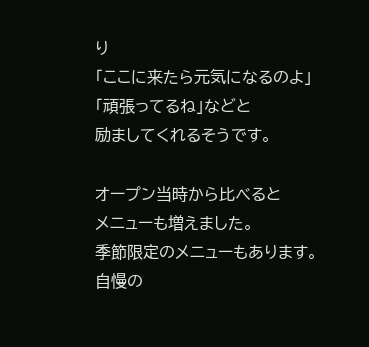り
「ここに来たら元気になるのよ」
「頑張ってるね」などと
励ましてくれるそうです。

オープン当時から比べると
メニューも増えました。
季節限定のメニューもあります。
自慢の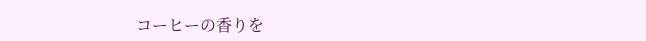コーヒーの香りを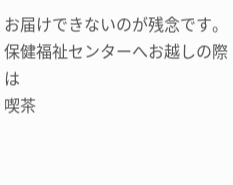お届けできないのが残念です。
保健福祉センターへお越しの際は
喫茶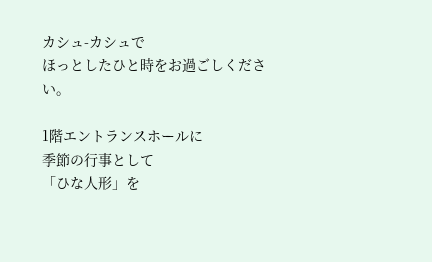カシュ-カシュで
ほっとしたひと時をお過ごしください。

1階エントランスホールに
季節の行事として
「ひな人形」を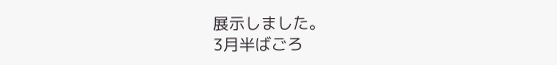展示しました。
3月半ばごろ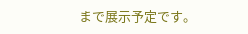まで展示予定です。